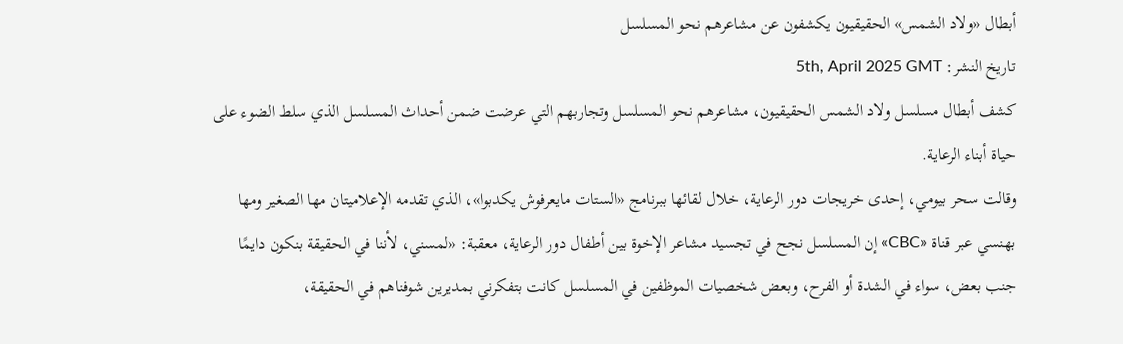أبطال «ولاد الشمس» الحقيقيون يكشفون عن مشاعرهم نحو المسلسل
تاريخ النشر: 5th, April 2025 GMT
كشف أبطال مسلسل ولاد الشمس الحقيقيون، مشاعرهم نحو المسلسل وتجاربهم التي عرضت ضمن أحداث المسلسل الذي سلط الضوء على حياة أبناء الرعاية.
وقالت سحر بيومي، إحدى خريجات دور الرعاية، خلال لقائها ببرنامج «الستات مايعرفوش يكدبوا»، الذي تقدمه الإعلاميتان مها الصغير ومها بهنسي عبر قناة «CBC» إن المسلسل نجح في تجسيد مشاعر الإخوة بين أطفال دور الرعاية، معقبة: «لمسني، لأننا في الحقيقة بنكون دايمًا جنب بعض، سواء في الشدة أو الفرح، وبعض شخصيات الموظفين في المسلسل كانت بتفكرني بمديرين شوفناهم في الحقيقة،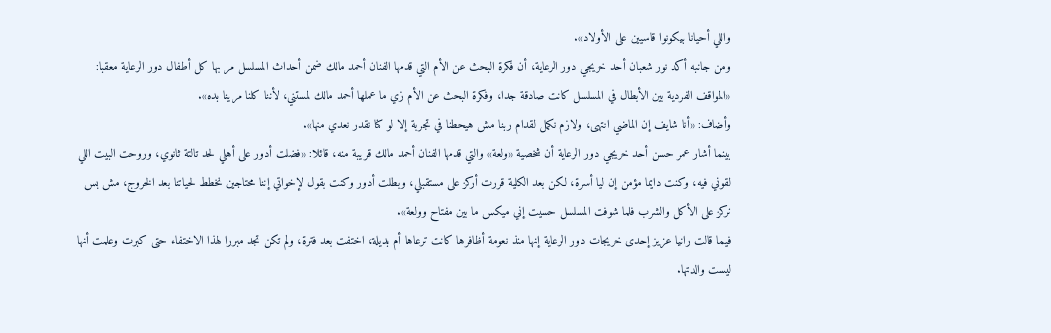واللي أحيانا بيكونوا قاسيين على الأولاد».
ومن جانبه أكد نور شعبان أحد خريجي دور الرعاية، أن فكرة البحث عن الأم التي قدمها الفنان أحمد مالك ضمن أحداث المسلسل مر بها كل أطفال دور الرعاية معقبا: «المواقف الفردية بين الأبطال في المسلسل كانت صادقة جدا، وفكرة البحث عن الأم زي ما عملها أحمد مالك لمستني، لأننا كلنا مرينا بده».
وأضاف: «أنا شايف إن الماضي انتهى، ولازم نكمل لقدام ربنا مش هيحطنا في تجربة إلا لو كنا نقدر نعدي منها».
بينما أشار عمر حسن أحد خريجي دور الرعاية أن شخصية «ولعة» والتي قدمها الفنان أحمد مالك قريبة منه، قائلا: «فضلت أدور على أهلي لحد تالتة ثانوي، وروحت البيت اللي لقوني فيه، وكنت دايما مؤمن إن ليا أسرة، لكن بعد الكلية قررت أركز على مستقبلي، وبطلت أدور وكنت بقول لإخواتي إننا محتاجين نخطط لحياتنا بعد الخروج، مش بس نركز على الأكل والشرب فلما شوفت المسلسل حسيت إني ميكس ما بين مفتاح وولعة».
فيما قالت رانيا عزيز إحدى خريجات دور الرعاية إنها منذ نعومة أظافرها كانت ترعاها أم بديلة، اختفت بعد فترة، ولم تكن تجد مبررا لهذا الاختفاء حتى كبرت وعلمت أنها ليست والدتها.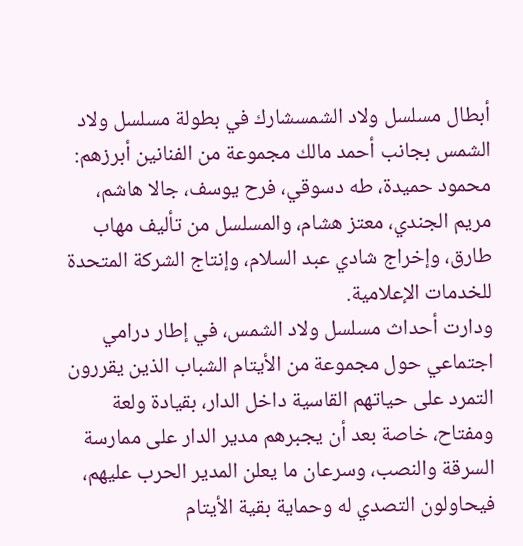أبطال مسلسل ولاد الشمسشارك في بطولة مسلسل ولاد الشمس بجانب أحمد مالك مجموعة من الفنانين أبرزهم: محمود حميدة، طه دسوقي، فرح يوسف، جالا هاشم، مريم الجندي، معتز هشام، والمسلسل من تأليف مهاب طارق، وإخراج شادي عبد السلام، وإنتاج الشركة المتحدة للخدمات الإعلامية.
ودارت أحداث مسلسل ولاد الشمس، في إطار درامي اجتماعي حول مجموعة من الأيتام الشباب الذين يقررون التمرد على حياتهم القاسية داخل الدار، بقيادة ولعة ومفتاح، خاصة بعد أن يجبرهم مدير الدار على ممارسة السرقة والنصب، وسرعان ما يعلن المدير الحرب عليهم، فيحاولون التصدي له وحماية بقية الأيتام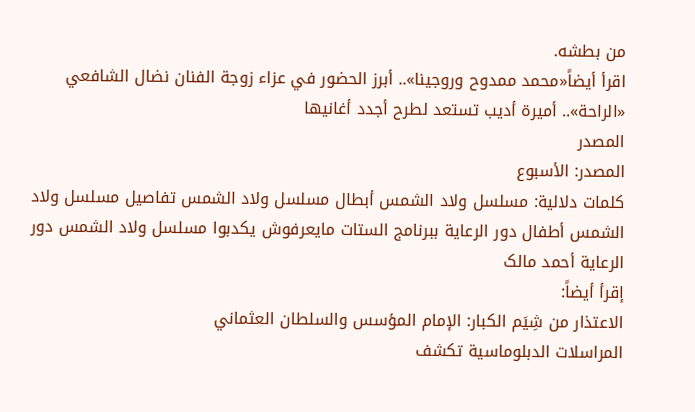من بطشه.
اقرأ أيضاً«محمد ممدوح وروجينا».. أبرز الحضور في عزاء زوجة الفنان نضال الشافعي
«الراحة».. أميرة أديب تستعد لطرح أجدد أغانيها
المصدر
المصدر: الأسبوع
كلمات دلالية: مسلسل ولاد الشمس أبطال مسلسل ولاد الشمس تفاصيل مسلسل ولاد الشمس أطفال دور الرعاية ببرنامج الستات مايعرفوش يكدبوا مسلسل ولاد الشمس دور الرعایة أحمد مالک
إقرأ أيضاً:
الاعتذار من شِيَم الكبار: الإمام المؤسس والسلطان العثماني
المراسلات الدبلوماسية تكشف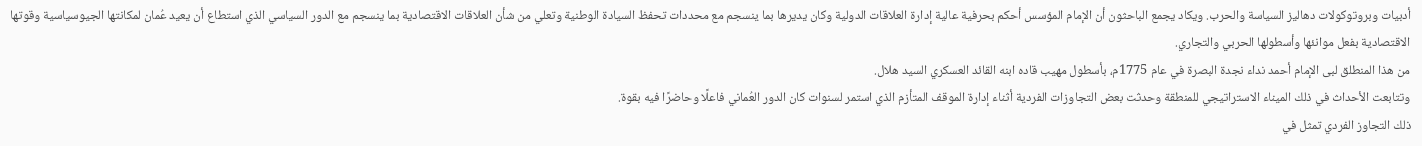أدبيات وبروتوكولات دهاليز السياسة والحرب. ويكاد يجمع الباحثون أن الإمام المؤسس أحكم بحرفية عالية إدارة العلاقات الدولية وكان يديرها بما ينسجم مع محددات تحفظ السيادة الوطنية وتعلي من شأن العلاقات الاقتصادية بما ينسجم مع الدور السياسي الذي استطاع أن يعيد عُمان لمكانتها الجيوسياسية وقوتها الاقتصادية بفعل موانئها وأسطولها الحربي والتجاري.
من هذا المنطلق لبى الإمام أحمد نداء نجدة البصرة في عام 1775م، بأسطول مهيب قاده ابنه القائد العسكري السيد هلال.
وتتابعت الأحداث في ذلك الميناء الاستراتيجي للمنطقة وحدثت بعض التجاوزات الفردية أثناء إدارة الموقف المتأزم الذي استمر لسنوات كان الدور العُماني فاعلًا وحاضرًا فيه بقوة.
ذلك التجاوز الفردي تمثل في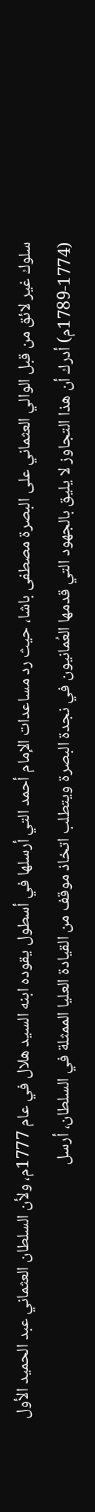سلوك غير لائق من قبل الوالي العثماني على البصرة مصطفى باشا، حيث رد مساعدات الإمام أحمد التي أرسلها في أسطول يقوده ابنه السيد هلال في عام 1777م، ولأن السلطان العثماني عبد الحميد الأول (1774-1789م) أدرك أن هذا التجاوز لا يليق بالجهود التي قدمها العُمانيون في نجدة البصرة ويتطلب اتخاذ موقف من القيادة العليا الممثلة في السلطان، أرسل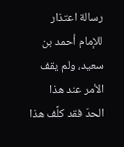رسالة اعتذار للإمام أحمد بن سعيد، ولم يقف الأمر عند هذا الحدّ فقد كلَّف هذا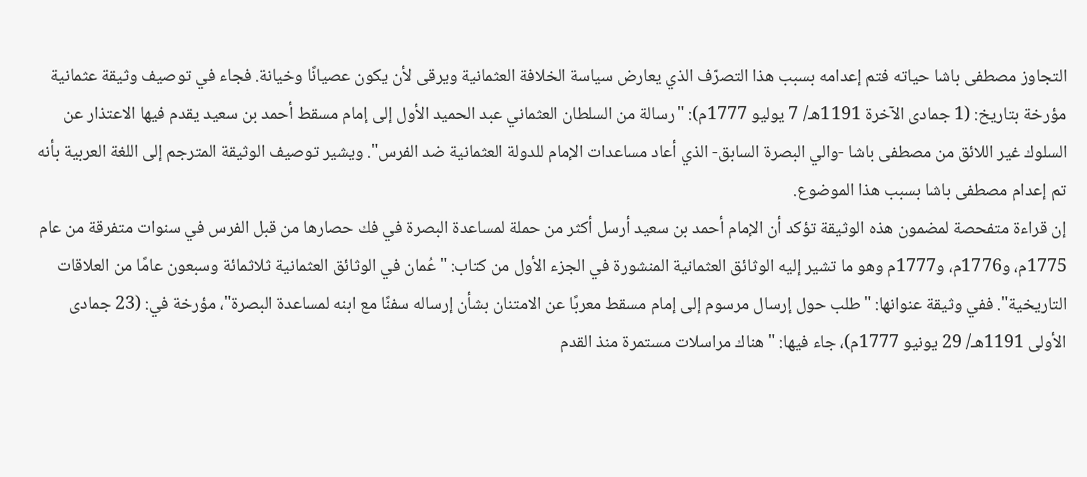التجاوز مصطفى باشا حياته فتم إعدامه بسبب هذا التصرّف الذي يعارض سياسة الخلافة العثمانية ويرقى لأن يكون عصيانًا وخيانة. فجاء في توصيف وثيقة عثمانية مؤرخة بتاريخ: (1 جمادى الآخرة 1191هـ/ 7 يوليو 1777م): "رسالة من السلطان العثماني عبد الحميد الأول إلى إمام مسقط أحمد بن سعيد يقدم فيها الاعتذار عن السلوك غير اللائق من مصطفى باشا -والي البصرة السابق- الذي أعاد مساعدات الإمام للدولة العثمانية ضد الفرس". ويشير توصيف الوثيقة المترجم إلى اللغة العربية بأنه تم إعدام مصطفى باشا بسبب هذا الموضوع.
إن قراءة متفحصة لمضمون هذه الوثيقة تؤكد أن الإمام أحمد بن سعيد أرسل أكثر من حملة لمساعدة البصرة في فك حصارها من قبل الفرس في سنوات متفرقة من عام 1775م، و1776م، و1777م وهو ما تشير إليه الوثائق العثمانية المنشورة في الجزء الأول من كتاب: "عُمان في الوثائق العثمانية ثلاثمائة وسبعون عامًا من العلاقات التاريخية". ففي وثيقة عنوانها: "طلب حول إرسال مرسوم إلى إمام مسقط معربًا عن الامتنان بشأن إرساله سفنًا مع ابنه لمساعدة البصرة"، مؤرخة في: (23 جمادى الأولى 1191هـ/ 29 يونيو 1777م)، جاء فيها: "هناك مراسلات مستمرة منذ القدم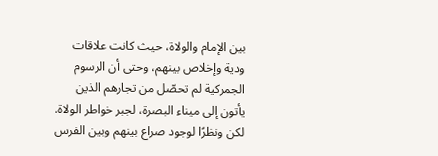بين الإمام والولاة، حيث كانت علاقات ودية وإخلاص بينهم، وحتى أن الرسوم الجمركية لم تحصّل من تجارهم الذين يأتون إلى ميناء البصرة، لجبر خواطر الولاة. لكن ونظرًا لوجود صراع بينهم وبين الفرس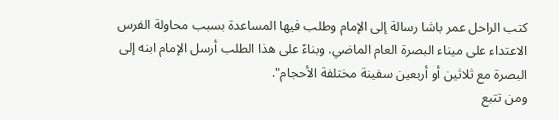كتب الراحل عمر باشا رسالة إلى الإمام وطلب فيها المساعدة بسبب محاولة الفرس الاعتداء على ميناء البصرة العام الماضي. وبناءً على هذا الطلب أرسل الإمام ابنه إلى البصرة مع ثلاثين أو أربعين سفينة مختلفة الأحجام".
ومن تتبع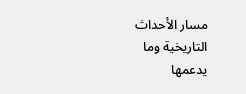مسار الأحداث التاريخية وما يدعمها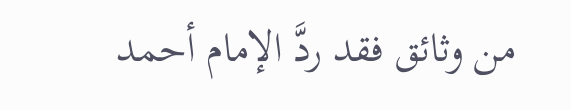من وثائق فقد ردَّ الإمام أحمد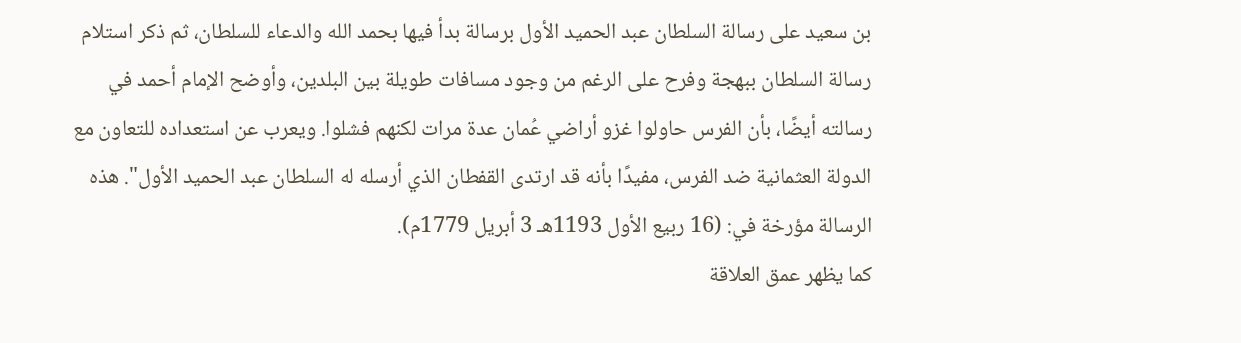بن سعيد على رسالة السلطان عبد الحميد الأول برسالة بدأ فيها بحمد الله والدعاء للسلطان، ثم ذكر استلام رسالة السلطان ببهجة وفرح على الرغم من وجود مسافات طويلة بين البلدين، وأوضح الإمام أحمد في رسالته أيضًا، بأن الفرس حاولوا غزو أراضي عُمان عدة مرات لكنهم فشلوا. ويعرب عن استعداده للتعاون مع الدولة العثمانية ضد الفرس، مفيدًا بأنه قد ارتدى القفطان الذي أرسله له السلطان عبد الحميد الأول". هذه الرسالة مؤرخة في: (16 ربيع الأول 1193هـ 3 أبريل 1779م).
كما يظهر عمق العلاقة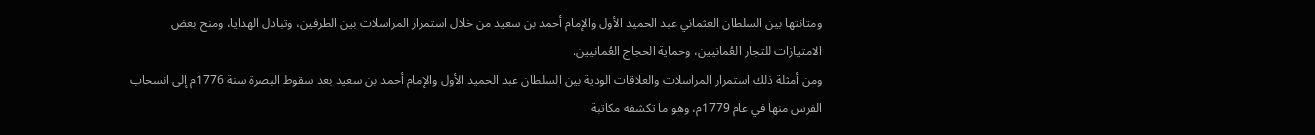ومتانتها بين السلطان العثماني عبد الحميد الأول والإمام أحمد بن سعيد من خلال استمرار المراسلات بين الطرفين، وتبادل الهدايا، ومنح بعض الامتيازات للتجار العُمانيين، وحماية الحجاج العُمانيين.
ومن أمثلة ذلك استمرار المراسلات والعلاقات الودية بين السلطان عبد الحميد الأول والإمام أحمد بن سعيد بعد سقوط البصرة سنة 1776م إلى انسحاب الفرس منها في عام 1779م، وهو ما تكشفه مكاتبة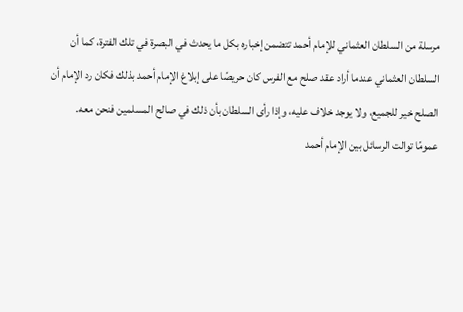مرسلة من السلطان العثماني للإمام أحمد تتضمن إخباره بكل ما يحدث في البصرة في تلك الفترة، كما أن السلطان العثماني عندما أراد عقد صلح مع الفرس كان حريصًا على إبلاغ الإمام أحمد بذلك فكان رد الإمام أن الصلح خير للجميع، ولا يوجد خلاف عليه، وإذا رأى السلطان بأن ذلك في صالح المسلمين فنحن معه.
عمومًا توالت الرسائل بين الإمام أحمد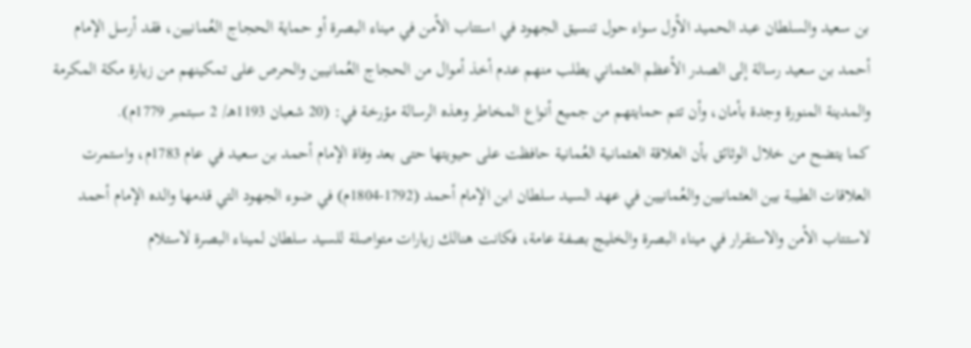بن سعيد والسلطان عبد الحميد الأول سواء حول تنسيق الجهود في استتاب الأمن في ميناء البصرة أو حماية الحجاج العُمانيين، فقد أرسل الإمام أحمد بن سعيد رسالة إلى الصدر الأعظم العثماني يطلب منهم عدم أخذ أموال من الحجاج العُمانيين والحرص على تمكينهم من زيارة مكة المكرمة والمدينة المنورة وجدة بأمان، وأن تتم حمايتهم من جميع أنواع المخاطر وهذه الرسالة مؤرخة في: (20 شعبان 1193هـ/ 2 سبتمبر 1779م).
كما يتضح من خلال الوثائق بأن العلاقة العثمانية العُمانية حافظت على حيويتها حتى بعد وفاة الإمام أحمد بن سعيد في عام 1783م، واستمرت العلاقات الطيبة بين العثمانيين والعُمانيين في عهد السيد سلطان ابن الإمام أحمد (1792-1804م) في ضوء الجهود التي قدمها والده الإمام أحمد لاستتاب الأمن والاستقرار في ميناء البصرة والخليج بصفة عامة، فكانت هنالك زيارات متواصلة للسيد سلطان لميناء البصرة لاستلام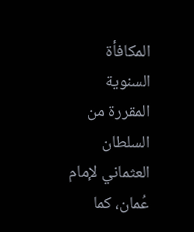المكافأة السنوية المقررة من السلطان العثماني لإمام عُمان، كما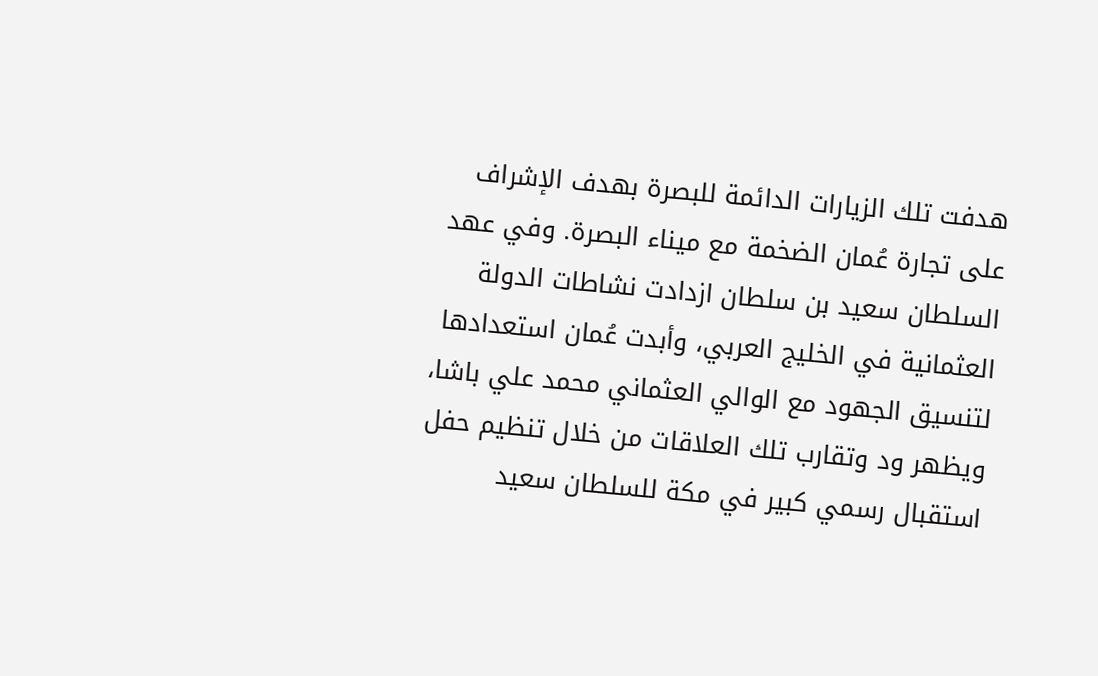هدفت تلك الزيارات الدائمة للبصرة بهدف الإشراف على تجارة عُمان الضخمة مع ميناء البصرة. وفي عهد السلطان سعيد بن سلطان ازدادت نشاطات الدولة العثمانية في الخليج العربي، وأبدت عُمان استعدادها لتنسيق الجهود مع الوالي العثماني محمد علي باشا، ويظهر ود وتقارب تلك العلاقات من خلال تنظيم حفل استقبال رسمي كبير في مكة للسلطان سعيد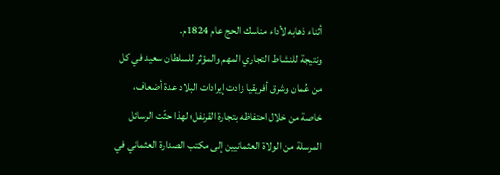أثناء ذهابه لأداء مناسك الحج عام 1824م.
ونتيجة للنشاط التجاري المهم والمؤثر للسلطان سعيد في كل من عُمان وشرق أفريقيا زادت إيرادات البلاد عدة أضعاف، خاصة من خلال احتفاظه بتجارة القرنفل؛ لهذا حثّت الرسائل المرسلة من الولاة العثمانيين إلى مكتب الصدارة العثماني في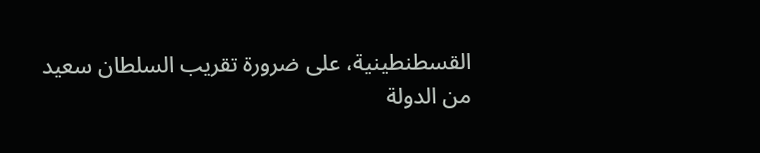القسطنطينية، على ضرورة تقريب السلطان سعيد من الدولة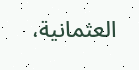العثمانية،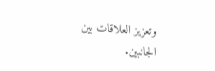وتعزيز العلاقات بين الجانبين.